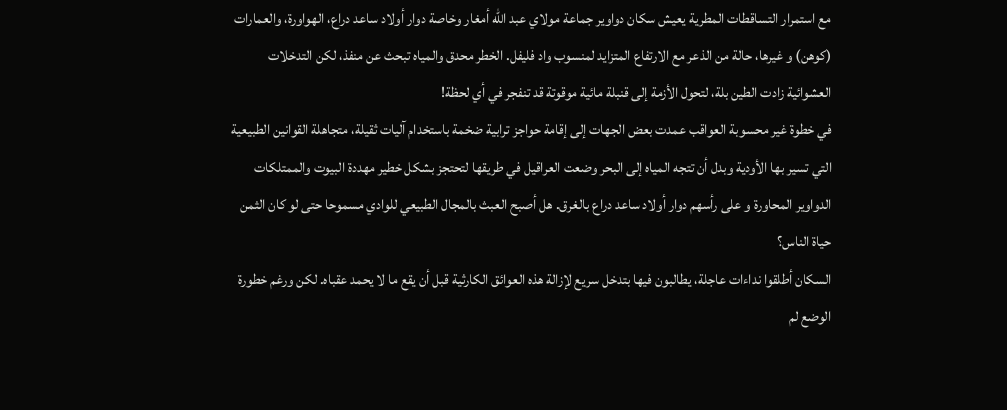مع استمرار التساقطات المطرية يعيش سكان دواوير جماعة مولاي عبد الله أمغار وخاصة دوار أولاد ساعد دراع، الهواورة، والعمارات (كوهن) و غيرها، حالة من الذعر مع الارتفاع المتزايد لمنسوب واد فليفل. الخطر محدق والمياه تبحث عن منفذ، لكن التدخلات العشوائية زادت الطين بلة، لتحول الأزمة إلى قنبلة مائية موقوتة قد تنفجر في أي لحظة!
في خطوة غير محسوبة العواقب عمدت بعض الجهات إلى إقامة حواجز ترابية ضخمة باستخدام آليات ثقيلة، متجاهلة القوانين الطبيعية التي تسير بها الأودية وبدل أن تتجه المياه إلى البحر وضعت العراقيل في طريقها لتحتجز بشكل خطير مهددة البيوت والممتلكات الدواوير المحاورة و على رأسهم دوار أولاد ساعد دراع بالغرق. هل أصبح العبث بالمجال الطبيعي للوادي مسموحا حتى لو كان الثمن حياة الناس؟
السكان أطلقوا نداءات عاجلة، يطالبون فيها بتدخل سريع لإزالة هذه العوائق الكارثية قبل أن يقع ما لا يحمد عقباه. لكن ورغم خطورة الوضع لم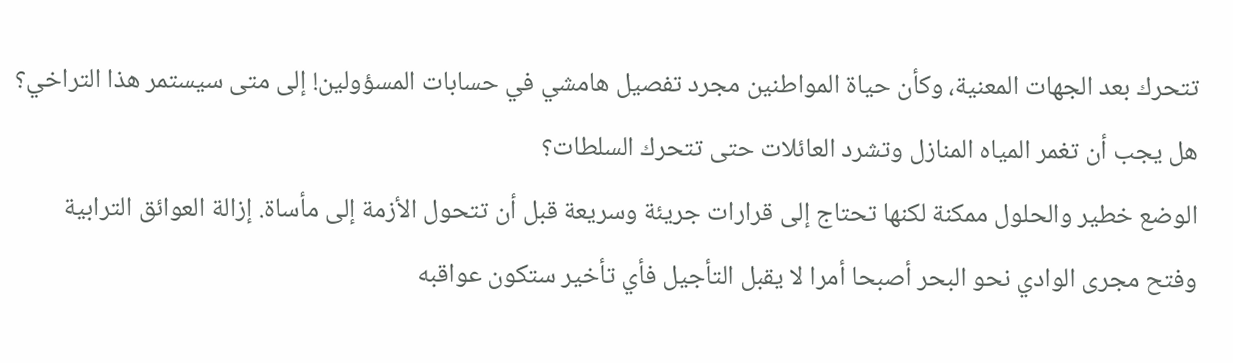تتحرك بعد الجهات المعنية، وكأن حياة المواطنين مجرد تفصيل هامشي في حسابات المسؤولين! إلى متى سيستمر هذا التراخي؟ هل يجب أن تغمر المياه المنازل وتشرد العائلات حتى تتحرك السلطات؟
الوضع خطير والحلول ممكنة لكنها تحتاج إلى قرارات جريئة وسريعة قبل أن تتحول الأزمة إلى مأساة. إزالة العوائق الترابية وفتح مجرى الوادي نحو البحر أصبحا أمرا لا يقبل التأجيل فأي تأخير ستكون عواقبه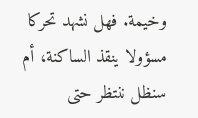وخيمة. فهل نشهد تحركا مسؤولا ينقذ الساكنة، أم سنظل ننتظر حتى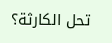تحل الكارثة؟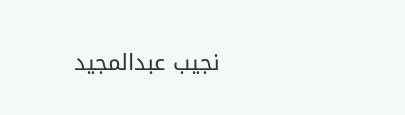نجيب عبدالمجيد